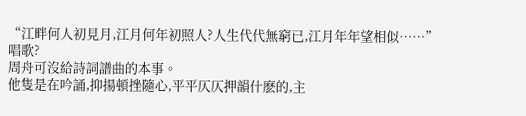“江畔何人初見月,江月何年初照人?人生代代無窮已,江月年年望相似……”
唱歌?
周舟可沒給詩詞譜曲的本事。
他隻是在吟誦,抑揚頓挫隨心,平平仄仄押韻什麽的,主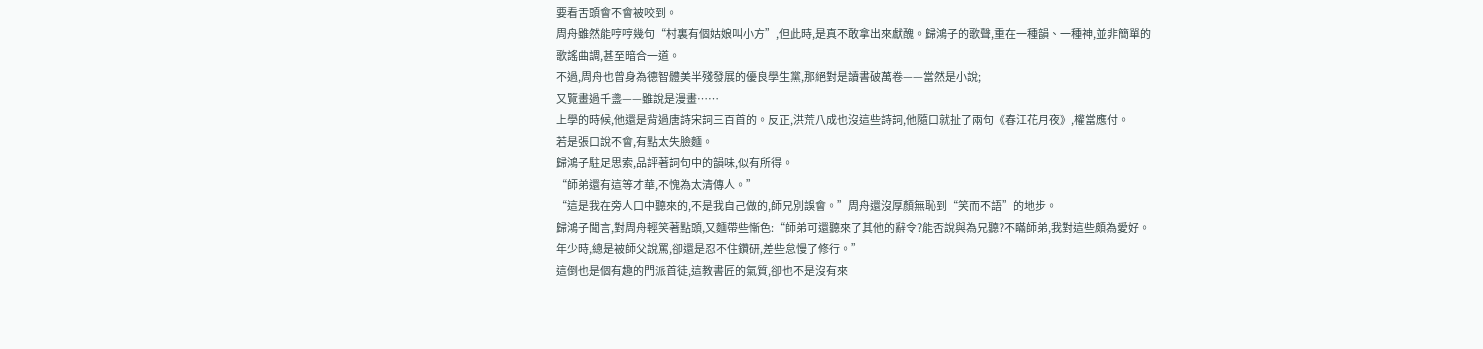要看舌頭會不會被咬到。
周舟雖然能哼哼幾句“村裏有個姑娘叫小方”,但此時,是真不敢拿出來獻醜。歸鴻子的歌聲,重在一種韻、一種神,並非簡單的歌謠曲調,甚至暗合一道。
不過,周舟也曾身為德智體美半殘發展的優良學生黨,那絕對是讀書破萬卷——當然是小說;
又覽畫過千盞——雖說是漫畫……
上學的時候,他還是背過唐詩宋詞三百首的。反正,洪荒八成也沒這些詩詞,他隨口就扯了兩句《春江花月夜》,權當應付。
若是張口說不會,有點太失臉麵。
歸鴻子駐足思索,品評著詞句中的韻味,似有所得。
“師弟還有這等才華,不愧為太清傳人。”
“這是我在旁人口中聽來的,不是我自己做的,師兄別誤會。”周舟還沒厚顏無恥到“笑而不語”的地步。
歸鴻子聞言,對周舟輕笑著點頭,又麵帶些慚色:“師弟可還聽來了其他的辭令?能否說與為兄聽?不瞞師弟,我對這些頗為愛好。年少時,總是被師父說罵,卻還是忍不住鑽研,差些怠慢了修行。”
這倒也是個有趣的門派首徒,這教書匠的氣質,卻也不是沒有來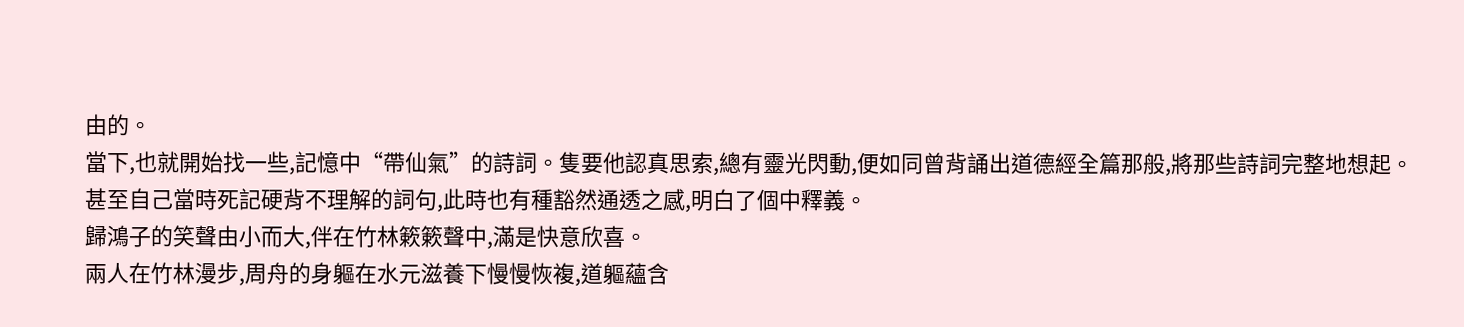由的。
當下,也就開始找一些,記憶中“帶仙氣”的詩詞。隻要他認真思索,總有靈光閃動,便如同曾背誦出道德經全篇那般,將那些詩詞完整地想起。
甚至自己當時死記硬背不理解的詞句,此時也有種豁然通透之感,明白了個中釋義。
歸鴻子的笑聲由小而大,伴在竹林簌簌聲中,滿是快意欣喜。
兩人在竹林漫步,周舟的身軀在水元滋養下慢慢恢複,道軀蘊含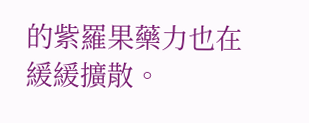的紫羅果藥力也在緩緩擴散。